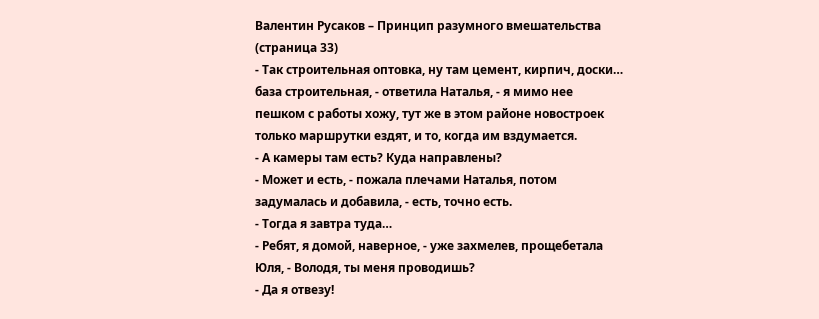Валентин Русаков – Принцип разумного вмешательства (страница 33)
- Так строительная оптовка, ну там цемент, кирпич, доски… база строительная, - ответила Наталья, - я мимо нее пешком с работы хожу, тут же в этом районе новостроек только маршрутки ездят, и то, когда им вздумается.
- А камеры там есть? Куда направлены?
- Может и есть, - пожала плечами Наталья, потом задумалась и добавила, - есть, точно есть.
- Тогда я завтра туда…
- Ребят, я домой, наверное, - уже захмелев, прощебетала Юля, - Володя, ты меня проводишь?
- Да я отвезу!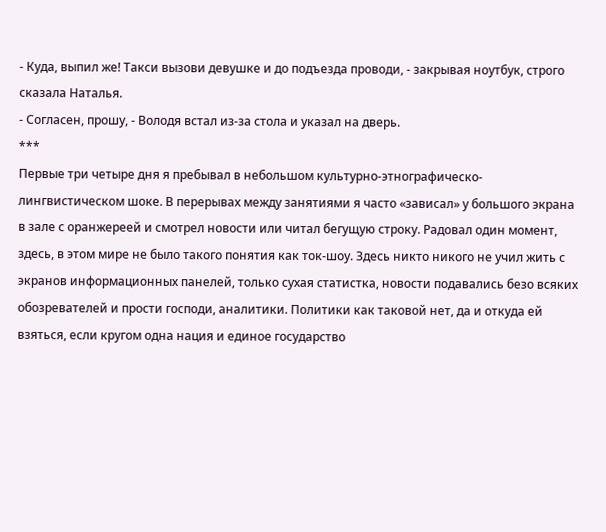- Куда, выпил же! Такси вызови девушке и до подъезда проводи, - закрывая ноутбук, строго сказала Наталья.
- Согласен, прошу, - Володя встал из-за стола и указал на дверь.
***
Первые три четыре дня я пребывал в небольшом культурно-этнографическо-лингвистическом шоке. В перерывах между занятиями я часто «зависал» у большого экрана в зале с оранжереей и смотрел новости или читал бегущую строку. Радовал один момент, здесь, в этом мире не было такого понятия как ток-шоу. Здесь никто никого не учил жить с экранов информационных панелей, только сухая статистка, новости подавались безо всяких обозревателей и прости господи, аналитики. Политики как таковой нет, да и откуда ей взяться, если кругом одна нация и единое государство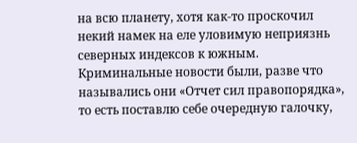на всю планету, хотя как-то проскочил некий намек на еле уловимую неприязнь северных индексов к южным. Криминальные новости были, разве что назывались они «Отчет сил правопорядка», то есть поставлю себе очередную галочку,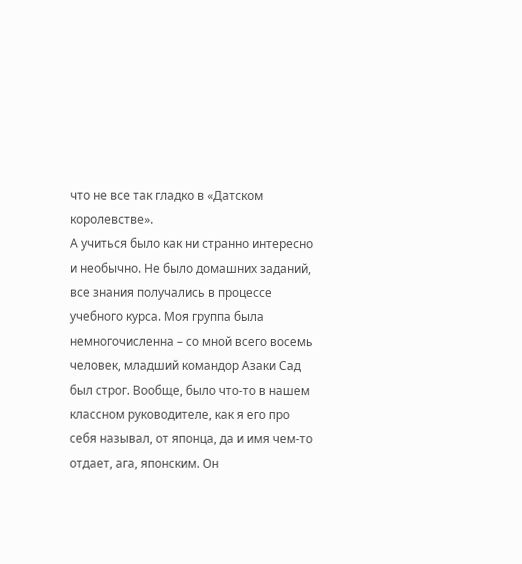что не все так гладко в «Датском королевстве».
А учиться было как ни странно интересно и необычно. Не было домашних заданий, все знания получались в процессе учебного курса. Моя группа была немногочисленна – со мной всего восемь человек, младший командор Азаки Сад был строг. Вообще, было что-то в нашем классном руководителе, как я его про себя называл, от японца, да и имя чем-то отдает, ага, японским. Он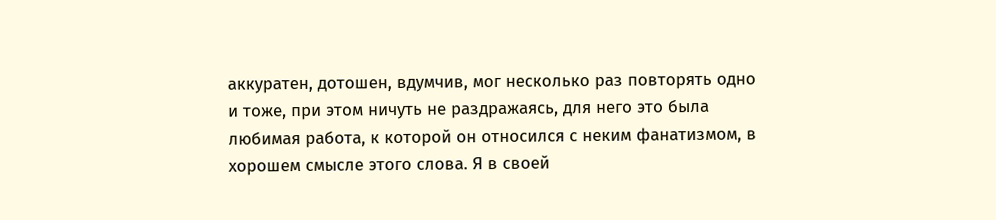аккуратен, дотошен, вдумчив, мог несколько раз повторять одно и тоже, при этом ничуть не раздражаясь, для него это была любимая работа, к которой он относился с неким фанатизмом, в хорошем смысле этого слова. Я в своей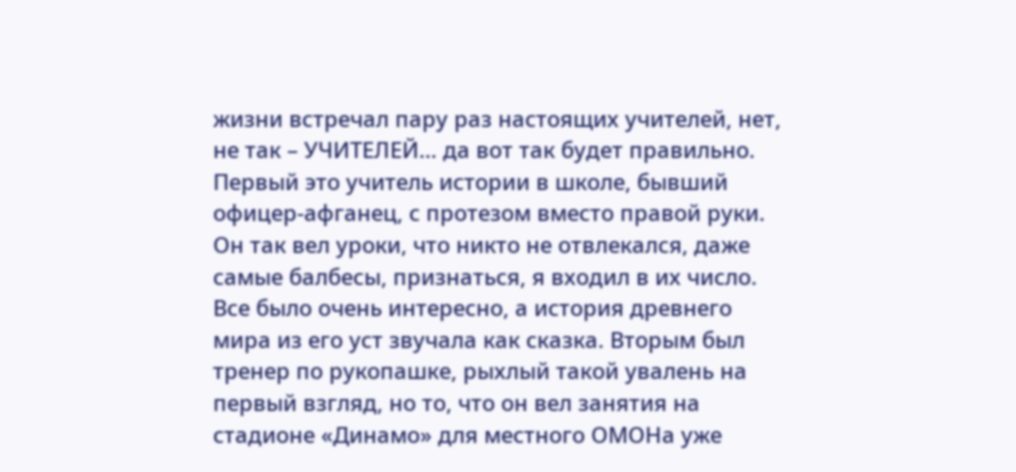жизни встречал пару раз настоящих учителей, нет, не так – УЧИТЕЛЕЙ… да вот так будет правильно. Первый это учитель истории в школе, бывший офицер-афганец, с протезом вместо правой руки. Он так вел уроки, что никто не отвлекался, даже самые балбесы, признаться, я входил в их число. Все было очень интересно, а история древнего мира из его уст звучала как сказка. Вторым был тренер по рукопашке, рыхлый такой увалень на первый взгляд, но то, что он вел занятия на стадионе «Динамо» для местного ОМОНа уже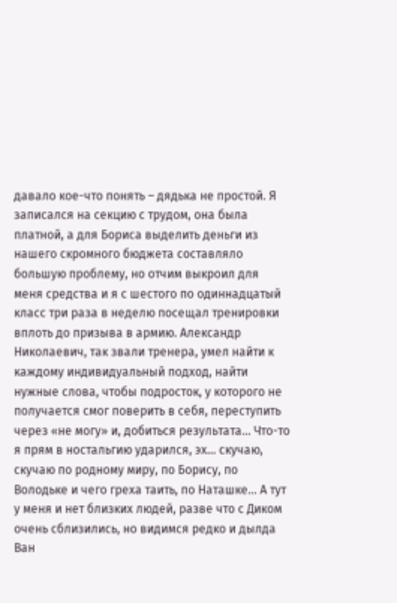давало кое-что понять – дядька не простой. Я записался на секцию с трудом, она была платной, а для Бориса выделить деньги из нашего скромного бюджета составляло большую проблему, но отчим выкроил для меня средства и я с шестого по одиннадцатый класс три раза в неделю посещал тренировки вплоть до призыва в армию. Александр Николаевич, так звали тренера, умел найти к каждому индивидуальный подход, найти нужные слова, чтобы подросток, у которого не получается смог поверить в себя, переступить через «не могу» и, добиться результата… Что-то я прям в ностальгию ударился, эх… скучаю, скучаю по родному миру, по Борису, по Володьке и чего греха таить, по Наташке… А тут у меня и нет близких людей, разве что с Диком очень сблизились, но видимся редко и дылда Ван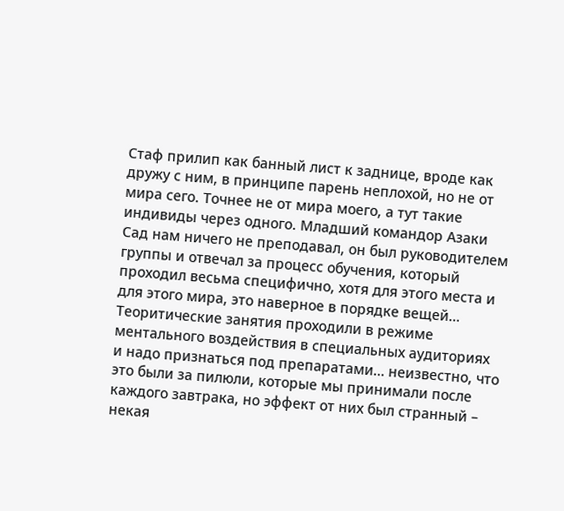Стаф прилип как банный лист к заднице, вроде как дружу с ним, в принципе парень неплохой, но не от мира сего. Точнее не от мира моего, а тут такие индивиды через одного. Младший командор Азаки Сад нам ничего не преподавал, он был руководителем группы и отвечал за процесс обучения, который проходил весьма специфично, хотя для этого места и для этого мира, это наверное в порядке вещей… Теоритические занятия проходили в режиме ментального воздействия в специальных аудиториях и надо признаться под препаратами… неизвестно, что это были за пилюли, которые мы принимали после каждого завтрака, но эффект от них был странный – некая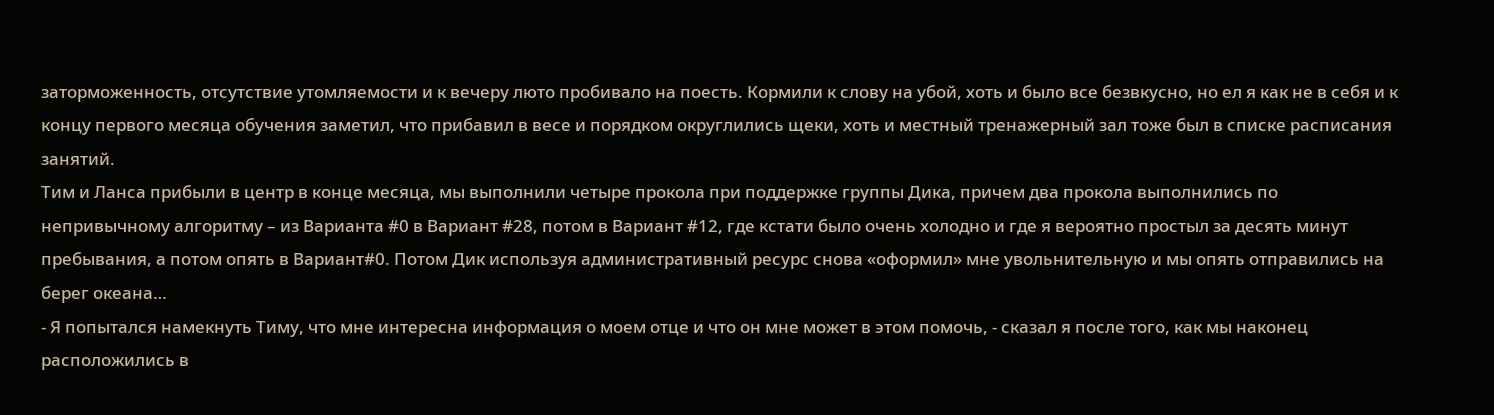заторможенность, отсутствие утомляемости и к вечеру люто пробивало на поесть. Кормили к слову на убой, хоть и было все безвкусно, но ел я как не в себя и к концу первого месяца обучения заметил, что прибавил в весе и порядком округлились щеки, хоть и местный тренажерный зал тоже был в списке расписания занятий.
Тим и Ланса прибыли в центр в конце месяца, мы выполнили четыре прокола при поддержке группы Дика, причем два прокола выполнились по непривычному алгоритму – из Варианта #0 в Вариант #28, потом в Вариант #12, где кстати было очень холодно и где я вероятно простыл за десять минут пребывания, а потом опять в Вариант#0. Потом Дик используя административный ресурс снова «оформил» мне увольнительную и мы опять отправились на берег океана…
- Я попытался намекнуть Тиму, что мне интересна информация о моем отце и что он мне может в этом помочь, - сказал я после того, как мы наконец расположились в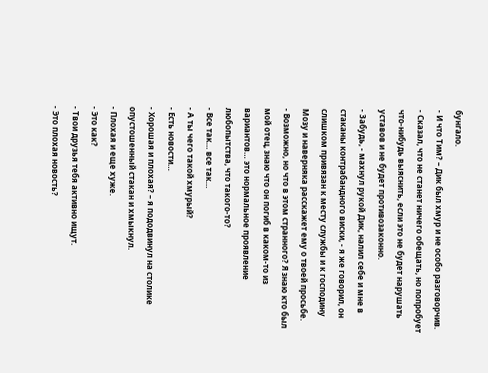бунгало.
- И что Тим? – Дик был хмур и не особо разговорчив.
- Сказал, что не станет ничего обещать, но попробует что-нибудь выяснить, если это не будет нарушать уставов и не будет противозаконно.
- Забудь, - махнул рукой Дик, налил себе и мне в стаканы контрабандного виски, - я же говорил, он слишком привязан к месту службы и к господину Мозу и наверняка расскажет ему о твоей просьбе.
- Возможно, но что в этом странного? Я знаю кто был мой отец, знаю что он погиб в каком-то из вариантов… это нормальное проявление любопытства, что такого-то?
- Все так… все так…
- А ты чего такой хмурый?
- Есть новости…
- Хорошая и плохая? – я пододвинул на столике опустошенный стакан и хмыкнул.
- Плохая и еще хуже.
- Это как?
- Твои друзья тебя активно ищут.
- Это плохая новость?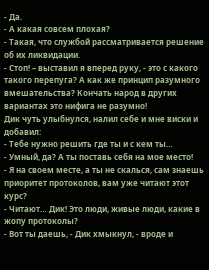- Да.
- А какая совсем плохая?
- Такая, что службой рассматривается решение об их ликвидации.
- Стоп! – выставил я вперед руку, - это с какого такого перепуга? А как же принцип разумного вмешательства? Кончать народ в других вариантах это нифига не разумно!
Дик чуть улыбнулся, налил себе и мне виски и добавил:
- Тебе нужно решить где ты и с кем ты…
- Умный, да? А ты поставь себя на мое место!
- Я на своем месте, а ты не скалься, сам знаешь приоритет протоколов, вам уже читают этот курс?
- Читают… Дик! Это люди, живые люди, какие в жопу протоколы?
- Вот ты даешь, - Дик хмыкнул, - вроде и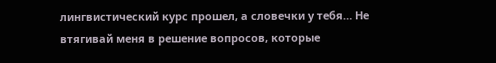лингвистический курс прошел, а словечки у тебя… Не втягивай меня в решение вопросов, которые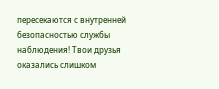пересекаются с внутренней безопасностью службы наблюдения! Твои друзья оказались слишком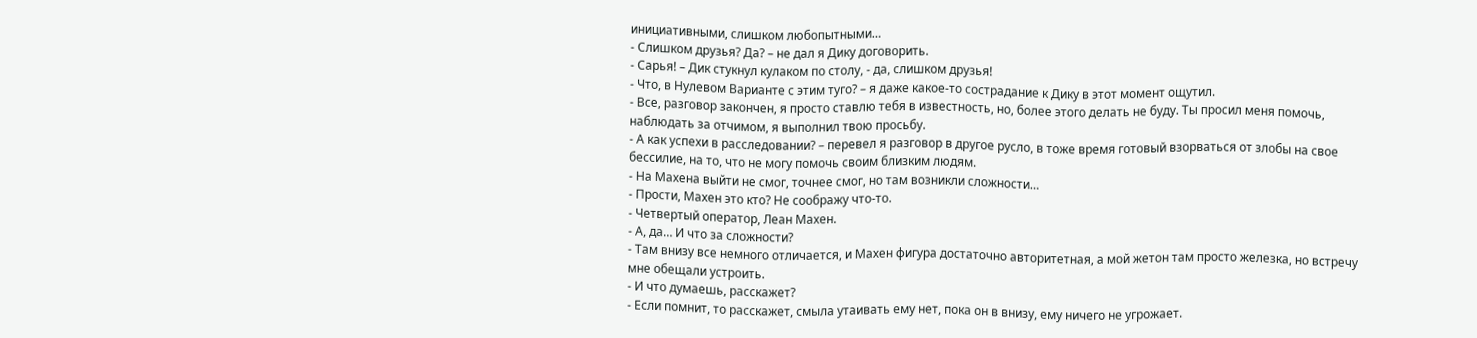инициативными, слишком любопытными…
- Слишком друзья? Да? – не дал я Дику договорить.
- Сарья! – Дик стукнул кулаком по столу, - да, слишком друзья!
- Что, в Нулевом Варианте с этим туго? – я даже какое-то сострадание к Дику в этот момент ощутил.
- Все, разговор закончен, я просто ставлю тебя в известность, но, более этого делать не буду. Ты просил меня помочь, наблюдать за отчимом, я выполнил твою просьбу.
- А как успехи в расследовании? – перевел я разговор в другое русло, в тоже время готовый взорваться от злобы на свое бессилие, на то, что не могу помочь своим близким людям.
- На Махена выйти не смог, точнее смог, но там возникли сложности…
- Прости, Махен это кто? Не соображу что-то.
- Четвертый оператор, Леан Махен.
- А, да… И что за сложности?
- Там внизу все немного отличается, и Махен фигура достаточно авторитетная, а мой жетон там просто железка, но встречу мне обещали устроить.
- И что думаешь, расскажет?
- Если помнит, то расскажет, смыла утаивать ему нет, пока он в внизу, ему ничего не угрожает.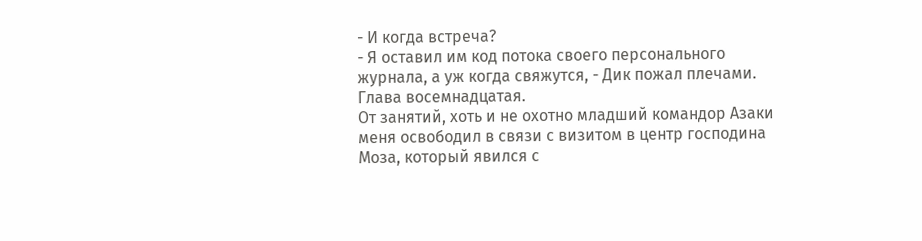- И когда встреча?
- Я оставил им код потока своего персонального журнала, а уж когда свяжутся, - Дик пожал плечами.
Глава восемнадцатая.
От занятий, хоть и не охотно младший командор Азаки меня освободил в связи с визитом в центр господина Моза, который явился с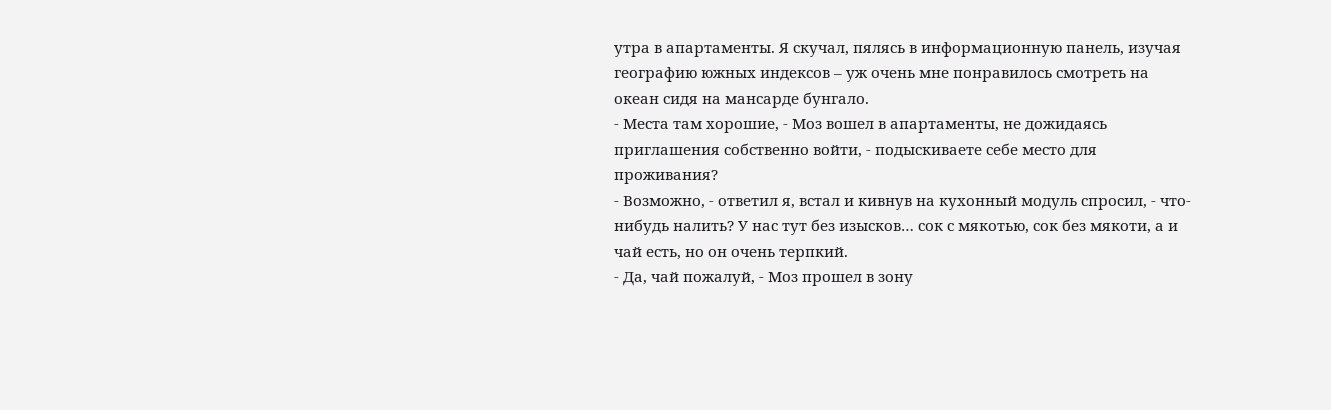утра в апартаменты. Я скучал, пялясь в информационную панель, изучая географию южных индексов – уж очень мне понравилось смотреть на океан сидя на мансарде бунгало.
- Места там хорошие, - Моз вошел в апартаменты, не дожидаясь приглашения собственно войти, - подыскиваете себе место для проживания?
- Возможно, - ответил я, встал и кивнув на кухонный модуль спросил, - что-нибудь налить? У нас тут без изысков… сок с мякотью, сок без мякоти, а и чай есть, но он очень терпкий.
- Да, чай пожалуй, - Моз прошел в зону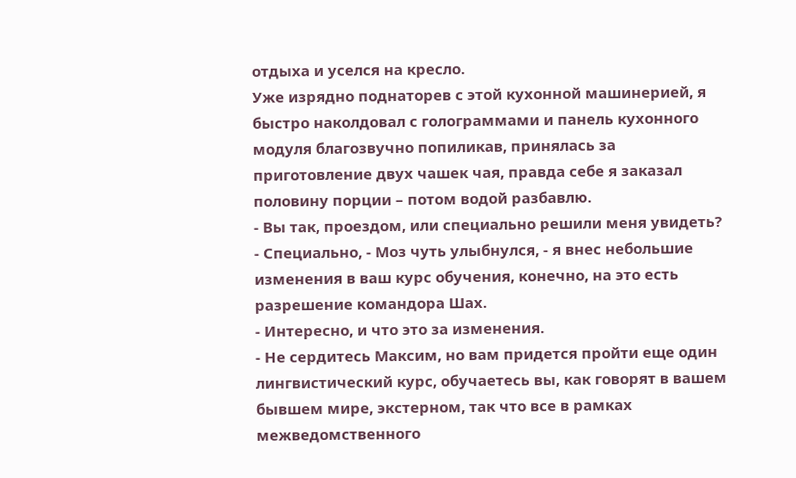отдыха и уселся на кресло.
Уже изрядно поднаторев с этой кухонной машинерией, я быстро наколдовал с голограммами и панель кухонного модуля благозвучно попиликав, принялась за приготовление двух чашек чая, правда себе я заказал половину порции – потом водой разбавлю.
- Вы так, проездом, или специально решили меня увидеть?
- Специально, - Моз чуть улыбнулся, - я внес небольшие изменения в ваш курс обучения, конечно, на это есть разрешение командора Шах.
- Интересно, и что это за изменения.
- Не сердитесь Максим, но вам придется пройти еще один лингвистический курс, обучаетесь вы, как говорят в вашем бывшем мире, экстерном, так что все в рамках межведомственного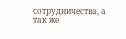сотрудничества, а так же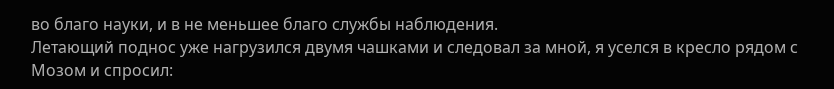во благо науки, и в не меньшее благо службы наблюдения.
Летающий поднос уже нагрузился двумя чашками и следовал за мной, я уселся в кресло рядом с Мозом и спросил: